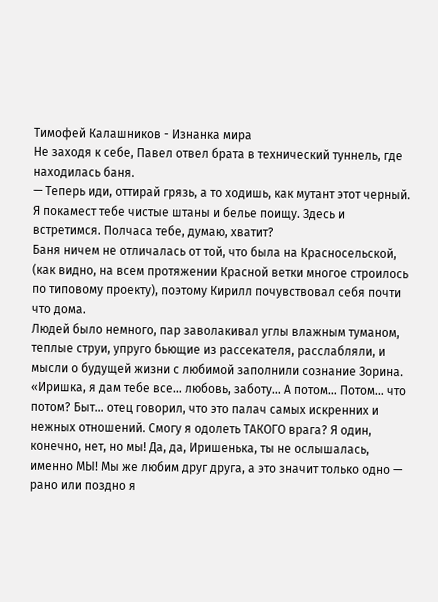Тимофей Калашников - Изнанка мира
Не заходя к себе, Павел отвел брата в технический туннель, где находилась баня.
— Теперь иди, оттирай грязь, а то ходишь, как мутант этот черный. Я покамест тебе чистые штаны и белье поищу. Здесь и встретимся. Полчаса тебе, думаю, хватит?
Баня ничем не отличалась от той, что была на Красносельской, (как видно, на всем протяжении Красной ветки многое строилось по типовому проекту), поэтому Кирилл почувствовал себя почти что дома.
Людей было немного, пар заволакивал углы влажным туманом, теплые струи, упруго бьющие из рассекателя, расслабляли, и мысли о будущей жизни с любимой заполнили сознание Зорина.
«Иришка, я дам тебе все… любовь, заботу… А потом… Потом… что потом? Быт… отец говорил, что это палач самых искренних и нежных отношений. Смогу я одолеть ТАКОГО врага? Я один, конечно, нет, но мы! Да, да, Иришенька, ты не ослышалась, именно МЫ! Мы же любим друг друга, а это значит только одно — рано или поздно я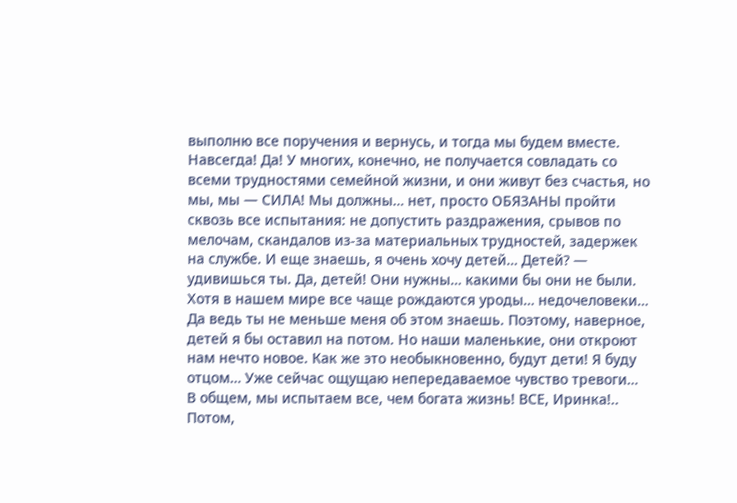выполню все поручения и вернусь, и тогда мы будем вместе. Навсегда! Да! У многих, конечно, не получается совладать со всеми трудностями семейной жизни, и они живут без счастья, но мы, мы — СИЛА! Мы должны… нет, просто ОБЯЗАНЫ пройти сквозь все испытания: не допустить раздражения, срывов по мелочам, скандалов из-за материальных трудностей, задержек на службе. И еще знаешь, я очень хочу детей… Детей? — удивишься ты. Да, детей! Они нужны… какими бы они не были. Хотя в нашем мире все чаще рождаются уроды… недочеловеки… Да ведь ты не меньше меня об этом знаешь. Поэтому, наверное, детей я бы оставил на потом. Но наши маленькие, они откроют нам нечто новое. Как же это необыкновенно, будут дети! Я буду отцом… Уже сейчас ощущаю непередаваемое чувство тревоги… В общем, мы испытаем все, чем богата жизнь! ВСЕ, Иринка!.. Потом,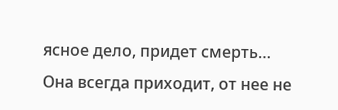ясное дело, придет смерть… Она всегда приходит, от нее не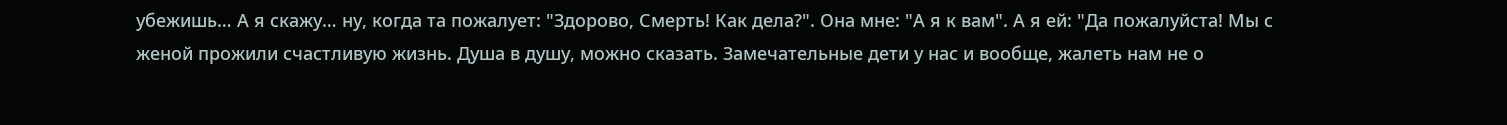убежишь… А я скажу… ну, когда та пожалует: "Здорово, Смерть! Как дела?". Она мне: "А я к вам". А я ей: "Да пожалуйста! Мы с женой прожили счастливую жизнь. Душа в душу, можно сказать. Замечательные дети у нас и вообще, жалеть нам не о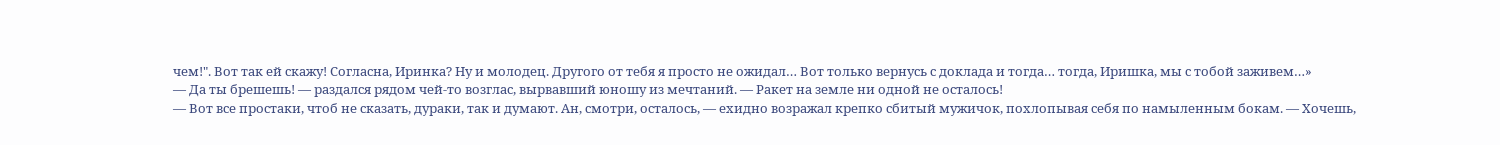чем!". Вот так ей скажу! Согласна, Иринка? Ну и молодец. Другого от тебя я просто не ожидал… Вот только вернусь с доклада и тогда… тогда, Иришка, мы с тобой заживем…»
— Да ты брешешь! — раздался рядом чей-то возглас, вырвавший юношу из мечтаний. — Ракет на земле ни одной не осталось!
— Вот все простаки, чтоб не сказать, дураки, так и думают. Ан, смотри, осталось, — ехидно возражал крепко сбитый мужичок, похлопывая себя по намыленным бокам. — Хочешь,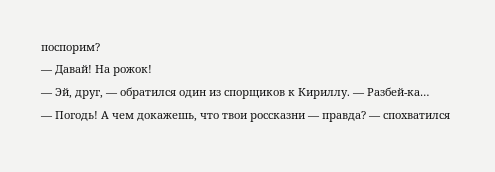поспорим?
— Давай! На рожок!
— Эй, друг, — обратился один из спорщиков к Кириллу. — Разбей-ка…
— Погодь! А чем докажешь, что твои россказни — правда? — спохватился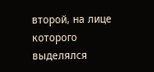второй, на лице которого выделялся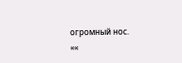огромный нос.
««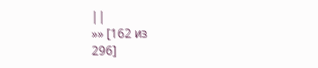||
»» [162 из
296]